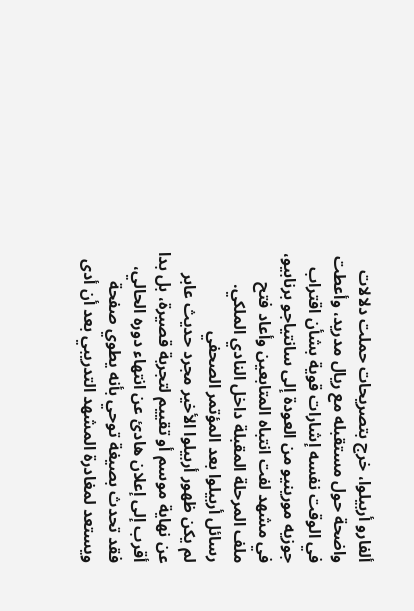ألفارو أربيلوا، خرج بتصريحات حملت دلالات واضحة حول مستقبله مع ريال مدريد، وأعطت في الوقت نفسه إشارات قوية بشأن اقتراب جوزيه مورينيو من العودة إلى سانتياجو برنابيو، في مشهد لفت انتباه المتابعين وأعاد فتح ملف المرحلة المقبلة داخل النادي الملكي.
رسائل أربيلوا بعد المؤتمر الصحفي
لم يكن ظهور أربيلوا الأخير مجرد حديث عابر عن نهاية موسم أو تقييم لتجربة قصيرة، بل بدا أقرب إلى إعلان هادئ عن انتهاء دوره الحالي، فقد تحدث بصيغة توحي بأنه يطوي صفحة ويستعد لمغادرة المشهد التدريبي بعد أن أدى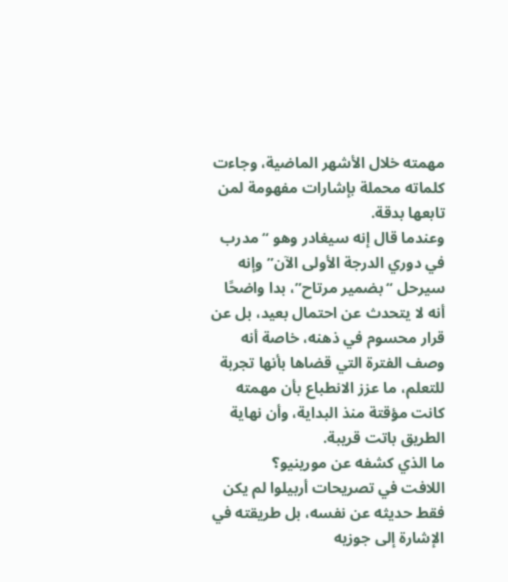مهمته خلال الأشهر الماضية، وجاءت كلماته محملة بإشارات مفهومة لمن تابعها بدقة.
وعندما قال إنه سيغادر وهو “مدرب في دوري الدرجة الأولى الآن” وإنه سيرحل “بضمير مرتاح”، بدا واضحًا أنه لا يتحدث عن احتمال بعيد، بل عن قرار محسوم في ذهنه، خاصة أنه وصف الفترة التي قضاها بأنها تجربة للتعلم، ما عزز الانطباع بأن مهمته كانت مؤقتة منذ البداية، وأن نهاية الطريق باتت قريبة.
ما الذي كشفه عن مورينيو؟
اللافت في تصريحات أربيلوا لم يكن فقط حديثه عن نفسه، بل طريقته في الإشارة إلى جوزيه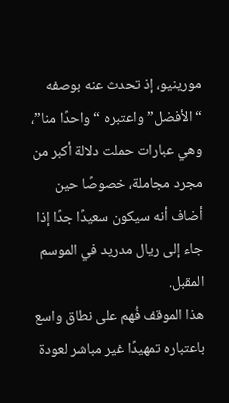مورينيو، إذ تحدث عنه بوصفه “الأفضل” واعتبره “واحدًا منا”، وهي عبارات حملت دلالة أكبر من مجرد مجاملة، خصوصًا حين أضاف أنه سيكون سعيدًا جدًا إذا جاء إلى ريال مدريد في الموسم المقبل.
هذا الموقف فُهم على نطاق واسع باعتباره تمهيدًا غير مباشر لعودة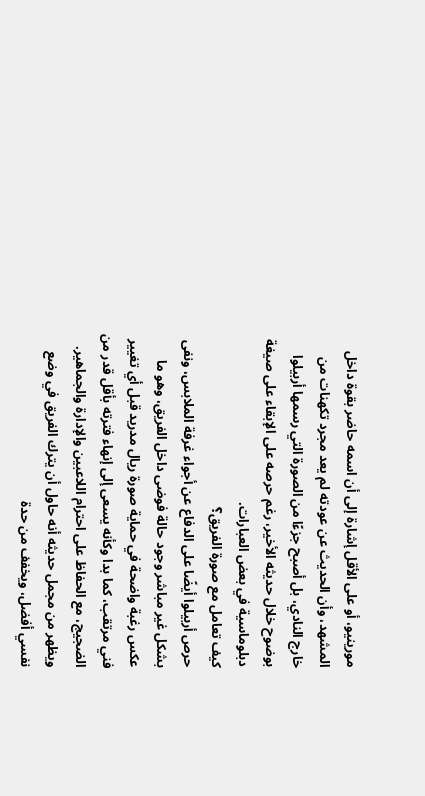مورينيو، أو على الأقل إشارة إلى أن اسمه حاضر بقوة داخل المشهد، وأن الحديث عن عودته لم يعد مجرد تكهنات من خارج النادي، بل أصبح جزءًا من الصورة التي رسمها أربيلوا بوضوح خلال حديثه الأخير، رغم حرصه على الإبقاء على صيغة دبلوماسية في بعض العبارات.
كيف تعامل مع صورة الفريق؟
حرص أربيلوا أيضًا على الدفاع عن أجواء غرفة الملابس، ونفى بشكل غير مباشر وجود حالة فوضى داخل الفريق، وهو ما عكس رغبة واضحة في حماية صورة ريال مدريد قبل أي تغيير فني مرتقب، كما بدا وكأنه يسعى إلى إنهاء فترته بأقل قدر من الضجيج، مع الحفاظ على احترام اللاعبين والإدارة والجماهير.
ويظهر من مجمل حديثه أنه حاول أن يترك الفريق في وضع نفسي أفضل، ويخفف من حدة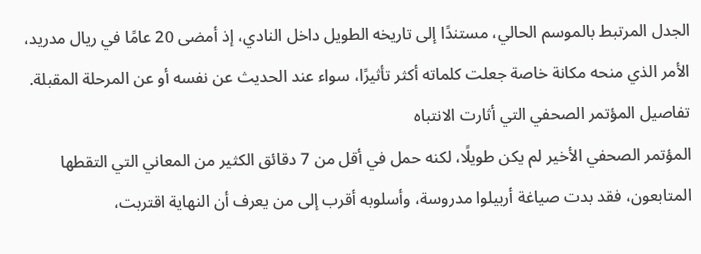الجدل المرتبط بالموسم الحالي، مستندًا إلى تاريخه الطويل داخل النادي، إذ أمضى 20 عامًا في ريال مدريد، الأمر الذي منحه مكانة خاصة جعلت كلماته أكثر تأثيرًا، سواء عند الحديث عن نفسه أو عن المرحلة المقبلة.
تفاصيل المؤتمر الصحفي التي أثارت الانتباه
المؤتمر الصحفي الأخير لم يكن طويلًا، لكنه حمل في أقل من 7 دقائق الكثير من المعاني التي التقطها المتابعون، فقد بدت صياغة أربيلوا مدروسة، وأسلوبه أقرب إلى من يعرف أن النهاية اقتربت،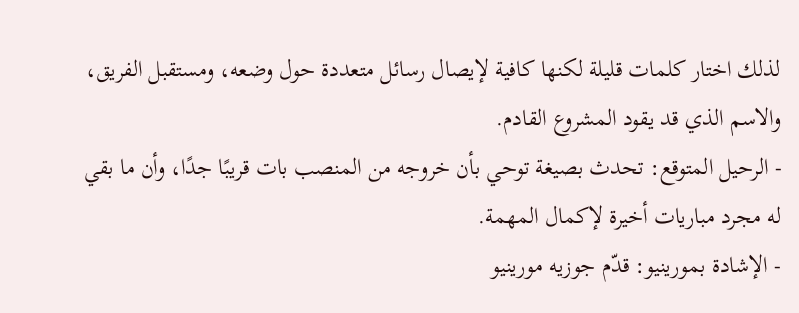لذلك اختار كلمات قليلة لكنها كافية لإيصال رسائل متعددة حول وضعه، ومستقبل الفريق، والاسم الذي قد يقود المشروع القادم.
- الرحيل المتوقع: تحدث بصيغة توحي بأن خروجه من المنصب بات قريبًا جدًا، وأن ما بقي له مجرد مباريات أخيرة لإكمال المهمة.
- الإشادة بمورينيو: قدّم جوزيه مورينيو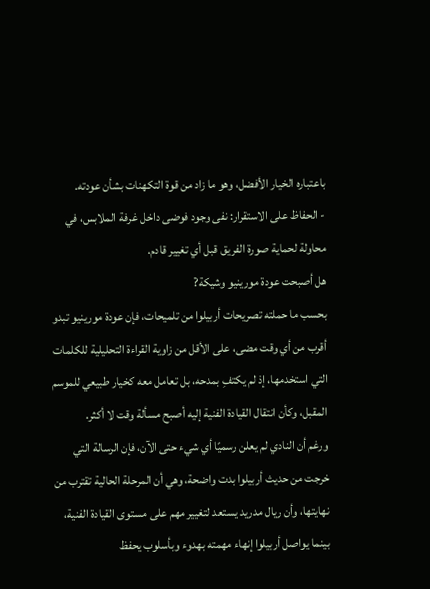باعتباره الخيار الأفضل، وهو ما زاد من قوة التكهنات بشأن عودته.
- الحفاظ على الاستقرار: نفى وجود فوضى داخل غرفة الملابس، في محاولة لحماية صورة الفريق قبل أي تغيير قادم.
هل أصبحت عودة مورينيو وشيكة?
بحسب ما حملته تصريحات أربيلوا من تلميحات، فإن عودة مورينيو تبدو أقرب من أي وقت مضى، على الأقل من زاوية القراءة التحليلية للكلمات التي استخدمها، إذ لم يكتفِ بمدحه، بل تعامل معه كخيار طبيعي للموسم المقبل، وكأن انتقال القيادة الفنية إليه أصبح مسألة وقت لا أكثر.
ورغم أن النادي لم يعلن رسميًا أي شيء حتى الآن، فإن الرسالة التي خرجت من حديث أربيلوا بدت واضحة، وهي أن المرحلة الحالية تقترب من نهايتها، وأن ريال مدريد يستعد لتغيير مهم على مستوى القيادة الفنية، بينما يواصل أربيلوا إنهاء مهمته بهدوء وبأسلوب يحفظ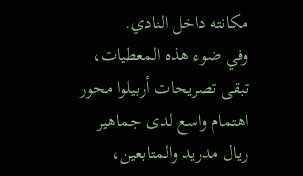مكانته داخل النادي.
وفي ضوء هذه المعطيات، تبقى تصريحات أربيلوا محور اهتمام واسع لدى جماهير ريال مدريد والمتابعين،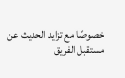خصوصًا مع تزايد الحديث عن مستقبل الفريق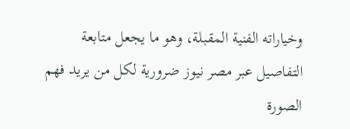وخياراته الفنية المقبلة، وهو ما يجعل متابعة التفاصيل عبر مصر نيوز ضرورية لكل من يريد فهم الصورة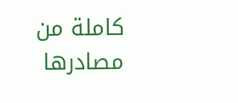كاملة من مصادرها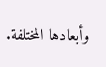وأبعادها المختلفة.